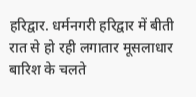हरिद्वार. धर्मनगरी हरिद्वार में बीती रात से हो रही लगातार मूसलाधार बारिश के चलते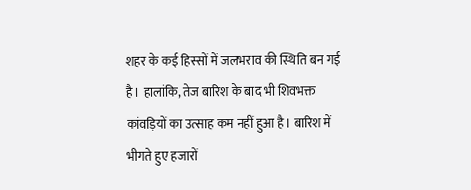शहर के कई हिस्सों में जलभराव की स्थिति बन गई है। हालांकि, तेज बारिश के बाद भी शिवभक्त कांवड़ियों का उत्साह कम नहीं हुआ है। बारिश में भीगते हुए हजारों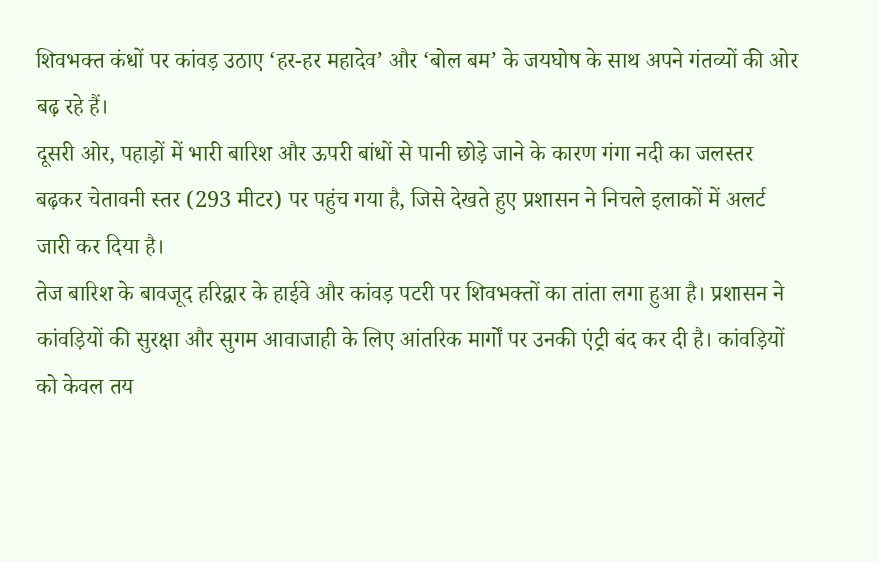शिवभक्त कंधों पर कांवड़ उठाए ‘हर-हर महादेव’ और ‘बोल बम’ के जयघोष के साथ अपने गंतव्यों की ओर बढ़ रहे हैं।
दूसरी ओर, पहाड़ों में भारी बारिश और ऊपरी बांधों से पानी छोड़े जाने के कारण गंगा नदी का जलस्तर बढ़कर चेतावनी स्तर (293 मीटर) पर पहुंच गया है, जिसे देखते हुए प्रशासन ने निचले इलाकों में अलर्ट जारी कर दिया है।
तेज बारिश के बावजूद हरिद्वार के हाईवे और कांवड़ पटरी पर शिवभक्तों का तांता लगा हुआ है। प्रशासन ने कांवड़ियों की सुरक्षा और सुगम आवाजाही के लिए आंतरिक मार्गों पर उनकी एंट्री बंद कर दी है। कांवड़ियों को केवल तय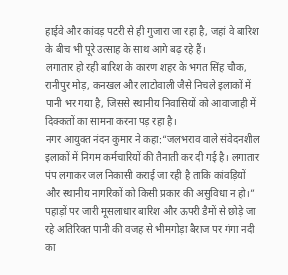हाईवे और कांवड़ पटरी से ही गुजारा जा रहा है, जहां वे बारिश के बीच भी पूरे उत्साह के साथ आगे बढ़ रहे हैं।
लगातार हो रही बारिश के कारण शहर के भगत सिंह चौक, रानीपुर मोड़, कनखल और लाटोवाली जैसे निचले इलाकों में पानी भर गया है, जिससे स्थानीय निवासियों को आवाजाही में दिक्कतों का सामना करना पड़ रहा है।
नगर आयुक्त नंदन कुमार ने कहा:“जलभराव वाले संवेदनशील इलाकों में निगम कर्मचारियों की तैनाती कर दी गई है। लगातार पंप लगाकर जल निकासी कराई जा रही है ताकि कांवड़ियों और स्थानीय नागरिकों को किसी प्रकार की असुविधा न हो।”
पहाड़ों पर जारी मूसलाधार बारिश और ऊपरी डैमों से छोड़े जा रहे अतिरिक्त पानी की वजह से भीमगोड़ा बैराज पर गंगा नदी का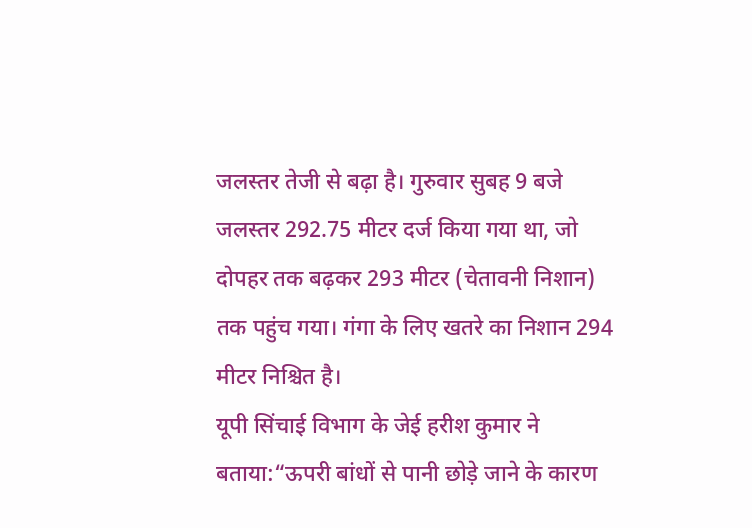जलस्तर तेजी से बढ़ा है। गुरुवार सुबह 9 बजे जलस्तर 292.75 मीटर दर्ज किया गया था, जो दोपहर तक बढ़कर 293 मीटर (चेतावनी निशान) तक पहुंच गया। गंगा के लिए खतरे का निशान 294 मीटर निश्चित है।
यूपी सिंचाई विभाग के जेई हरीश कुमार ने बताया:“ऊपरी बांधों से पानी छोड़े जाने के कारण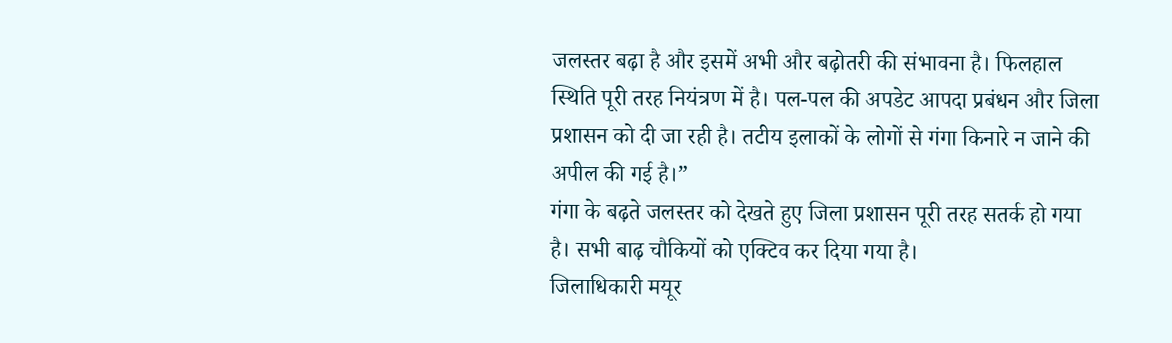जलस्तर बढ़ा है और इसमें अभी और बढ़ोतरी की संभावना है। फिलहाल स्थिति पूरी तरह नियंत्रण में है। पल-पल की अपडेट आपदा प्रबंधन और जिला प्रशासन को दी जा रही है। तटीय इलाकों के लोगों से गंगा किनारे न जाने की अपील की गई है।”
गंगा के बढ़ते जलस्तर को देखते हुए जिला प्रशासन पूरी तरह सतर्क हो गया है। सभी बाढ़ चौकियों को एक्टिव कर दिया गया है।
जिलाधिकारी मयूर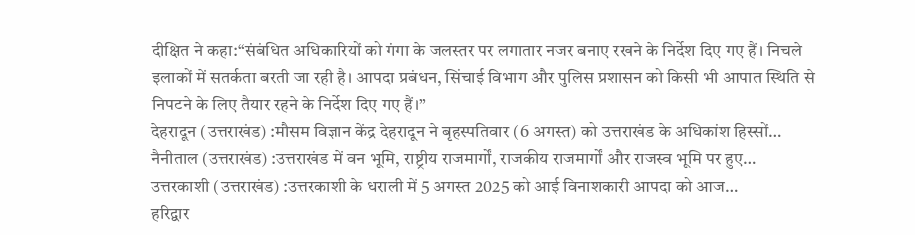दीक्षित ने कहा:“संबंधित अधिकारियों को गंगा के जलस्तर पर लगातार नजर बनाए रखने के निर्देश दिए गए हैं। निचले इलाकों में सतर्कता बरती जा रही है। आपदा प्रबंधन, सिंचाई विभाग और पुलिस प्रशासन को किसी भी आपात स्थिति से निपटने के लिए तैयार रहने के निर्देश दिए गए हैं।”
देहरादून (उत्तराखंड) :मौसम विज्ञान केंद्र देहरादून ने बृहस्पतिवार (6 अगस्त) को उत्तराखंड के अधिकांश हिस्सों…
नैनीताल (उत्तराखंड) :उत्तराखंड में वन भूमि, राष्ट्रीय राजमार्गों, राजकीय राजमार्गों और राजस्व भूमि पर हुए…
उत्तरकाशी (उत्तराखंड) :उत्तरकाशी के धराली में 5 अगस्त 2025 को आई विनाशकारी आपदा को आज…
हरिद्वार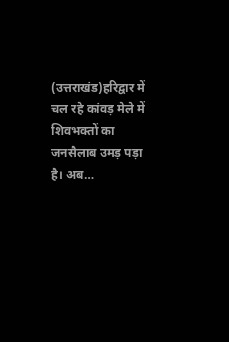(उत्तराखंड)हरिद्वार में चल रहे कांवड़ मेले में शिवभक्तों का जनसैलाब उमड़ पड़ा है। अब…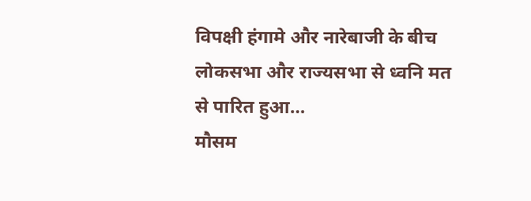विपक्षी हंगामे और नारेबाजी के बीच लोकसभा और राज्यसभा से ध्वनि मत से पारित हुआ…
मौसम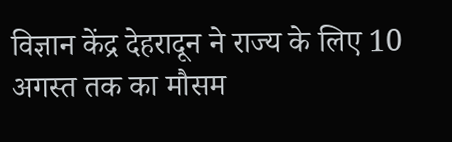विज्ञान केंद्र देहरादून ने राज्य के लिए 10 अगस्त तक का मौसम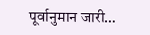पूर्वानुमान जारी…